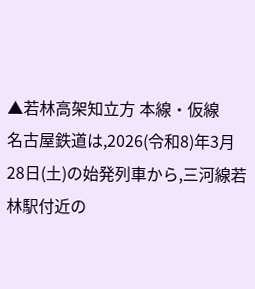▲若林高架知立方 本線・仮線
名古屋鉄道は,2026(令和8)年3月28日(土)の始発列車から,三河線若林駅付近の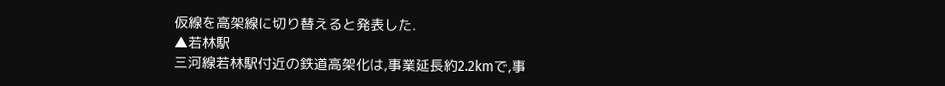仮線を高架線に切り替えると発表した.
▲若林駅
三河線若林駅付近の鉄道高架化は,事業延長約2.2kmで,事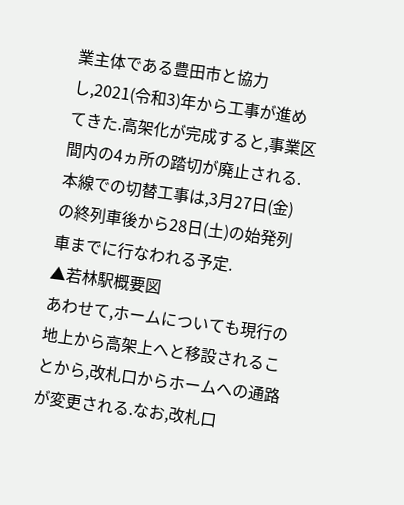業主体である豊田市と協力し,2021(令和3)年から工事が進めてきた.高架化が完成すると,事業区間内の4ヵ所の踏切が廃止される.本線での切替工事は,3月27日(金)の終列車後から28日(土)の始発列車までに行なわれる予定.
▲若林駅概要図
あわせて,ホームについても現行の地上から高架上へと移設されることから,改札口からホームへの通路が変更される.なお,改札口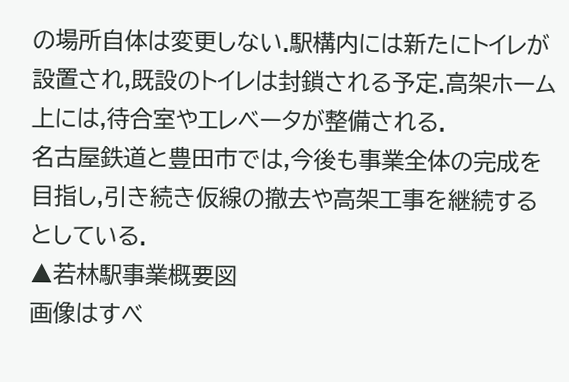の場所自体は変更しない.駅構内には新たにトイレが設置され,既設のトイレは封鎖される予定.高架ホーム上には,待合室やエレベータが整備される.
名古屋鉄道と豊田市では,今後も事業全体の完成を目指し,引き続き仮線の撤去や高架工事を継続するとしている.
▲若林駅事業概要図
画像はすべ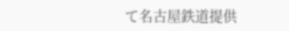て名古屋鉄道提供